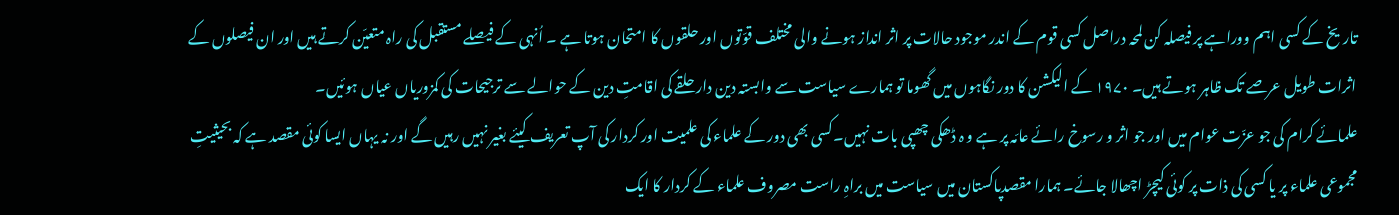تاریخ کے کسی اہم ووراہے پر فیصلہ کن لمحہ دراصل کسی قوم کے اندر موجود حالات پر اثر انداز ہونے والی مختلف قوّتوں اور حلقوں کا امتحان ہوتا ہے ۔ اُنہی کے فیصلے مستقبل کی راہ متعیّن کرتے ہیں اور ان فیصلوں کے اثرات طویل عرصے تک ظاہر ہوتے ہیں۔ ۱۹۷۰ کے الیکشن کا دور نگاہوں میں گھوما تو ہمارے سیاست سے وابستہ دین دار حلقے کی اقامتِ دین کے حوالے سے ترجیحات کی کمزوریاں عیاں ہوئیں۔
علمائے کرام کی جو عزّت عوام میں اور جو اثر و رسوخ رائے عامّہ پر ہے و ہ ڈھکی چھپی بات نہیں۔کسی بھی دور کے علماء کی علمیت اور کردار کی آپ تعریف کیئے بغیر نہیں رہیں گے اور نہ یہاں ایسا کوئی مقصد ہے کہ بحیثیتِ مجموعی علماء پر یا کسی کی ذات پر کوئی کیچڑ اچھالا جائے۔ ہمارا مقصدپاکستان میں سیاست میں براہِ راست مصروف علماء کے کردار کا ایک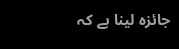جائزہ لینا ہے کہ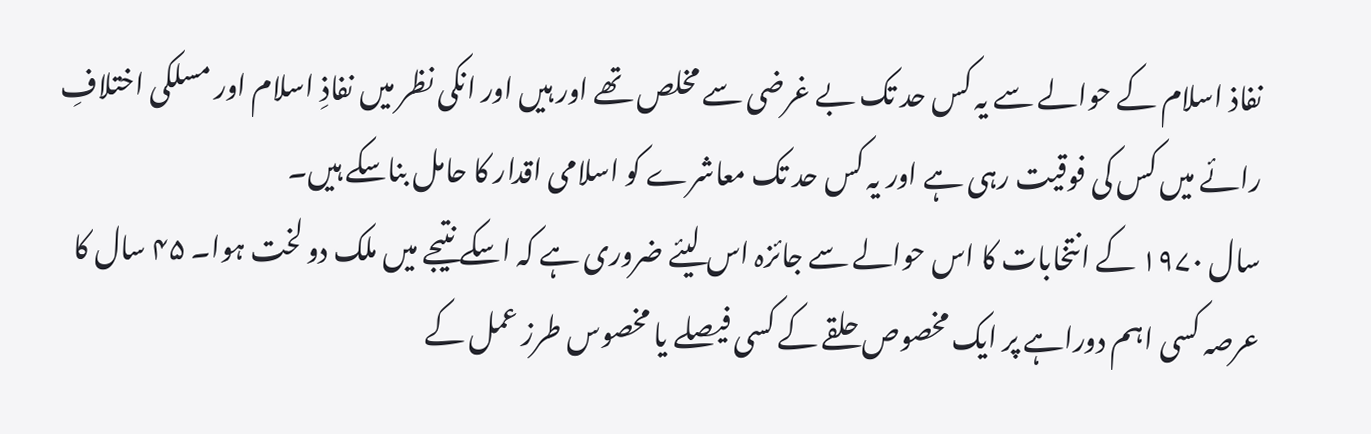نفاذ اسلام کے حوالے سے یہ کس حد تک بے غرضی سے مخلص تھے اور ہیں اور انکی نظر میں نفاذِ اسلام اور مسلکی اختلافِ رائے میں کس کی فوقیت رہی ہے اور یہ کس حد تک معاشرے کو اسلامی اقدار کا حامل بناسکے ہیں۔
سال ۱۹۷۰ کے انتخابات کا اس حوالے سے جائزہ اس لیئے ضروری ہے کہ اسکے نتیجے میں ملک دو لخت ہوا۔ ۴۵ سال کا عرصہ کسی اہم دوراہے پر ایک مخصوص حلقے کے کسی فیصلے یا مخصوس طرز عمل کے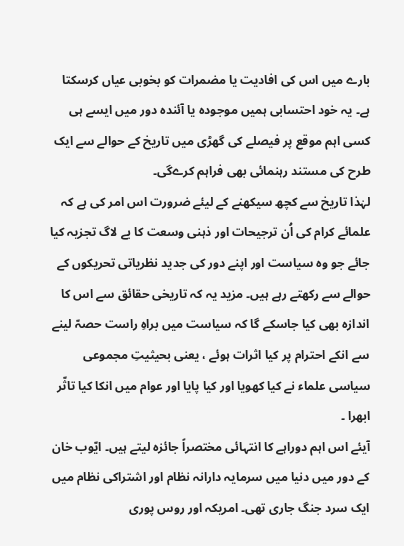بارے میں اس کی افادیت یا مضمرات کو بخوبی عیاں کرسکتا ہے۔ یہ خود احتسابی ہمیں موجودہ یا آئندہ دور میں ایسے ہی کسی اہم موقع پر فیصلے کی گھڑی میں تاریخ کے حوالے سے ایک طرح کی مستند رہنمائی بھی فراہم کرےگی۔
لہٰذا تاریخ سے کچھ سیکھنے کے لیئے ضرورت اس امر کی ہے کہ علمائے کرام کی اُن ترجیحات اور ذہنی وسعت کا بے لاگ تجزیہ کیا جائے جو وہ سیاست اور اپنے دور کی جدید نظریاتی تحریکوں کے حوالے سے رکھتے رہے ہیں۔ مزید یہ کہ تاریخی حقائق سے اس کا اندازہ بھی کیا جاسکے گا کہ سیاست میں براہِ راست حصہّ لینے سے انکے احترام پر کیا اثرات ہوئے ، یعنی بحیثیتِ مجموعی سیاسی علماء نے کیا کھویا اور کیا پایا اور عوام میں انکا کیا تاثّر ابھرا ۔
آیئے اس اہم دوراہے کا انتہائی مختصراً جائزہ لیتے ہیں۔ ایّوب خان کے دور میں دنیا میں سرمایہ دارانہ نظام اور اشتراکی نظام میں ایک سرد جنگ جاری تھی۔ امریکہ اور روس پوری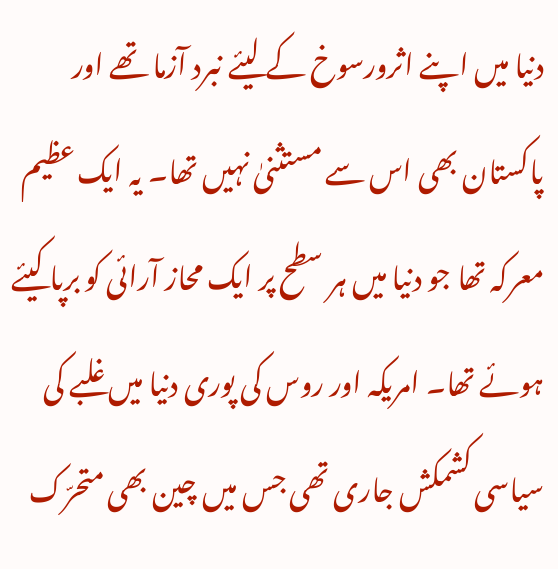دنیا میں اپنے اثرورسوخ کے لیئے نبرد آزما تھے اور پاکستان بھی اس سے مستثنیٰ نہیں تھا۔ یہ ایک عظیم معرکہ تھا جو دنیا میں ہر سطح پر ایک محاز آرائی کو برپا کیئے ہوئے تھا۔ امریکہ اور روس کی پوری دنیا میں غلبے کی سیاسی کشمکش جاری تھی جس میں چین بھی متحرّک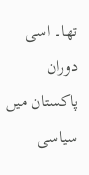تھا۔ اسی دوران پاکستان میں سیاسی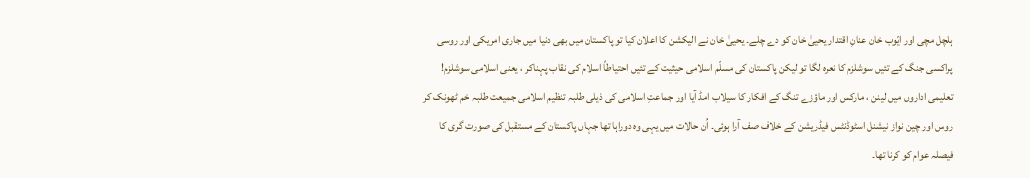ہلچل مچی اور ایّوب خان عنانِ اقتدار یحییٰ خان کو دے چلے۔ یحییٰ خان نے الیکشن کا اعلان کیا تو پاکستان میں بھی دنیا میں جاری امریکی اور روسی پراکسی جنگ کے تئیں سوشلزم کا نعرہ لگا تو لیکن پاکستان کی مسلّم اسلامی حیثیت کے تئیں احتیاطاً اسلام کی نقاب پہناکر ، یعنی اسلامی سوشلزم! تعلیمی اداروں میں لینن ، مارکس اور ماؤزے تنگ کے افکار کا سیلاب امڈ آیا اور جماعتِ اسلامی کی ذیلی طلبہ تنظیم اسلامی جمیعت طلبہ خم ٹھونک کر روس اور چین نواز نیشنل اسٹوڈنٹس فیڈریشن کے خلاف صف آرا ہوئی۔ اُن حالات میں یہی وہ دوراہا تھا جہاں پاکستان کے مستقبل کی صورت گری کا فیصلہ عوام کو کرنا تھا۔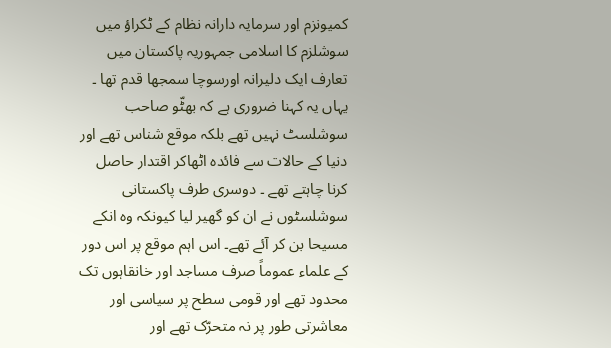کمیونزم اور سرمایہ دارانہ نظام کے ٹکراؤ میں سوشلزم کا اسلامی جمہوریہ پاکستان میں تعارف ایک دلیرانہ اورسوچا سمجھا قدم تھا ۔ یہاں یہ کہنا ضروری ہے کہ بھٹّو صاحب سوشلسٹ نہیں تھے بلکہ موقع شناس تھے اور دنیا کے حالات سے فائدہ اٹھاکر اقتدار حاصل کرنا چاہتے تھے ۔ دوسری طرف پاکستانی سوشلسٹوں نے ان کو گھیر لیا کیونکہ وہ انکے مسیحا بن کر آئے تھے۔ اس اہم موقع پر اس دور کے علماء عموماً صرف مساجد اور خانقاہوں تک محدود تھے اور قومی سطح پر سیاسی اور معاشرتی طور پر نہ متحرّک تھے اور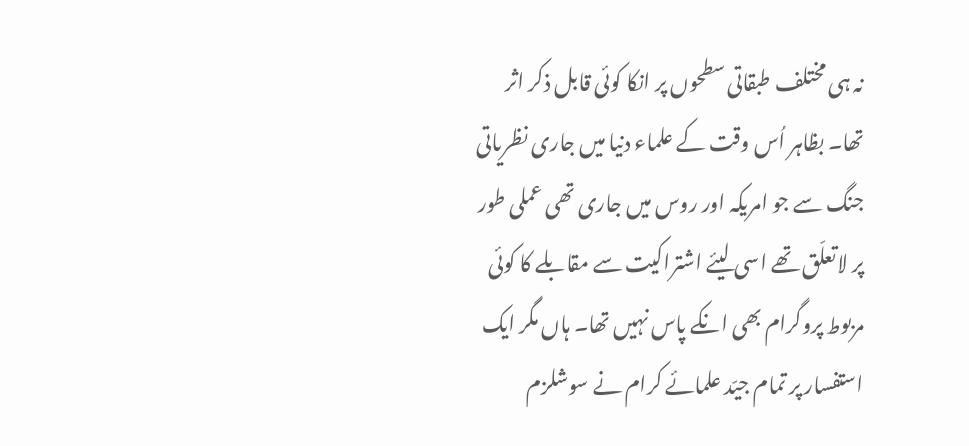نہ ہی مختلف طبقاتی سطحوں پر انکا کوئی قابل ذکر اثر تھا۔ بظاہر اُس وقت کے علماء دنیا میں جاری نظریاتی جنگ سے جو امریکہ اور روس میں جاری تھی عملی طور پر لاتعلّق تھے اسی لیئے اشتراکیت سے مقابلے کا کوئی مربوط پروگرام بھی انکے پاس نہیں تھا۔ ہاں مگر ایک استفسار پر تمام جیّد علمائے کرام نے سوشلزم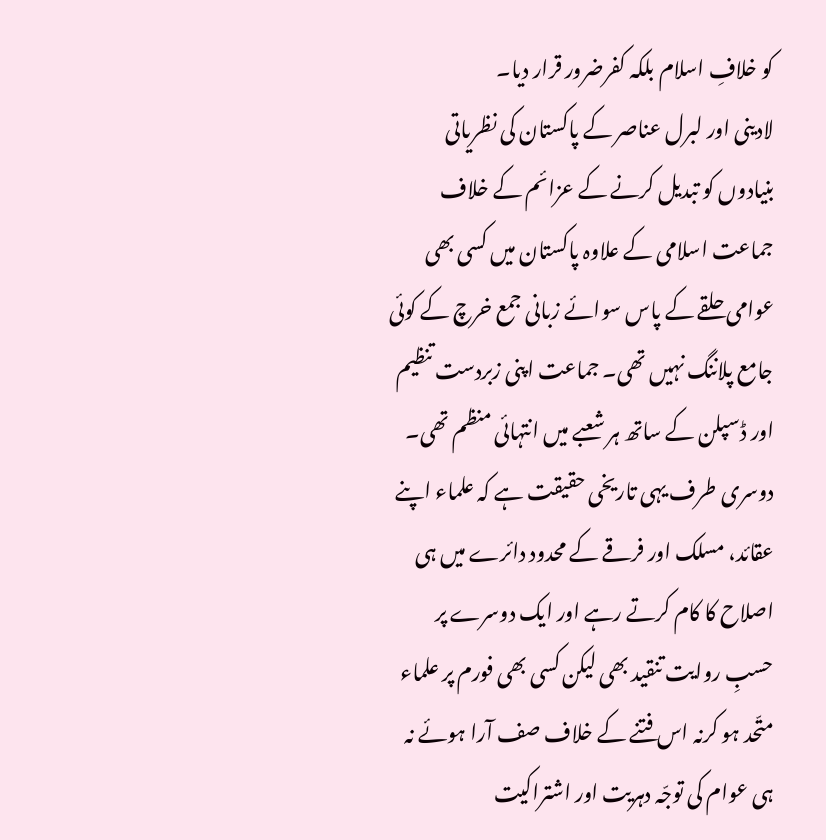کو خلافِ اسلام بلکہ کفرضرور قرار دیا۔
لادینی اور لبرل عناصر کے پاکستان کی نظریاتی بنیادوں کو تبدیل کرنے کے عزائم کے خلاف جماعت اسلامی کے علاوہ پاکستان میں کسی بھی عوامی حلقے کے پاس سوائے زبانی جمع خرچ کے کوئی جامع پلاننگ نہیں تھی۔ جماعت اپنی زبردست تنظیم اور ڈسپلن کے ساتھ ہر شعبے میں انتہائی منظم تھی۔ دوسری طرف یہی تاریخی حقیقت ہے کہ علماء اپنے عقائد، مسلک اور فرقے کے محدود دائرے میں ہی اصلاح کا کام کرتے رہے اور ایک دوسرے پر حسبِ روایت تنقید بھی لیکن کسی بھی فورم پر علماء متّحد ہو کرنہ اس فتنے کے خلاف صف آرا ہوئے نہ ہی عوام کی توجّہ دہریت اور اشتراکیت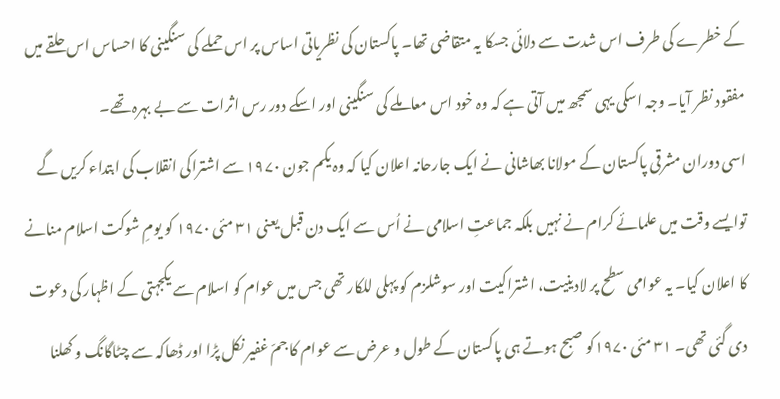کے خطرے کی طرف اس شدت سے دلائی جسکا یہ متقاضی تھا۔ پاکستان کی نظریاتی اساس پر اس حملے کی سنگینی کا احساس اس حلقے میں مفقود نظر آیا۔ وجہ اسکی یہی سمجھ میں آتی ہے کہ وہ خود اس معاملے کی سنگینی اور اسکے دور رس اثرات سے بے بہرہ تھے۔
اسی دوران مشرقی پاکستان کے مولانا بھاشانی نے ایک جارحانہ اعلان کیا کہ وہ یکم جون ۱۹۷۰ سے اشتراکی انقلاب کی ابتداء کریں گے توایسے وقت میں علمائے کرام نے نہیں بلکہ جماعتِ اسلامی نے اُس سے ایک دن قبل یعنی ۳۱ مئی ۱۹۷۰ کو یومِ شوکت اسلام منانے کا اعلان کیا۔ یہ عوامی سطح پر لادینیت، اشتراکیت اور سوشلزم کو پہلی للکار تھی جس میں عوام کو اسلام سے یکجہتی کے اظہار کی دعوت دی گئی تھی۔ ۳۱ مئی ۱۹۷۰کو صبح ہوتے ہی پاکستان کے طول و عرض سے عوام کا جمّ غفیر نکل پڑا اور ڈھاکہ سے چٹاگانگ و کھلنا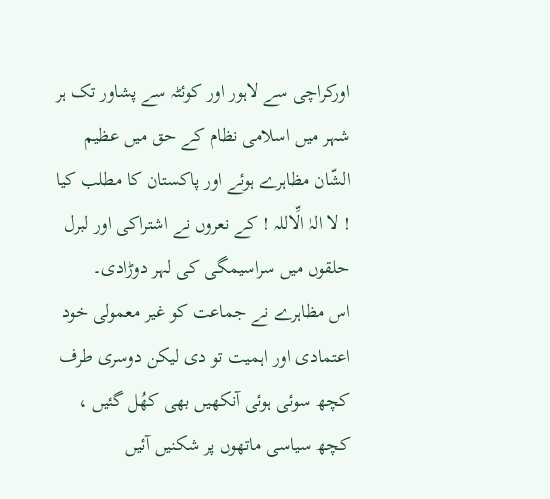اورکراچی سے لاہور اور کوئٹہ سے پشاور تک ہر شہر میں اسلامی نظام کے حق میں عظیم الشّان مظاہرے ہوئے اور پاکستان کا مطلب کیا ! لا الہٰ الِّاللہ ! کے نعروں نے اشتراکی اور لبرل حلقوں میں سراسیمگی کی لہر دوڑادی۔
اس مظاہرے نے جماعت کو غیر معمولی خود اعتمادی اور اہمیت تو دی لیکن دوسری طرف کچھ سوئی ہوئی آنکھیں بھی کھُل گئیں ، کچھ سیاسی ماتھوں پر شکنیں آئیں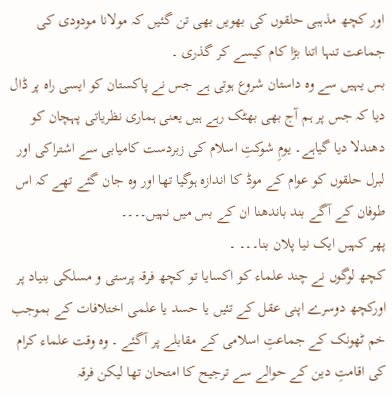اور کچھ مذہبی حلقوں کی بھویں بھی تن گئیں کہ مولانا مودودی کی جماعت تنہا اتنا بڑا کام کیسے کر گذری ۔
بس یہیں سے وہ داستان شروع ہوتی ہے جس نے پاکستان کو ایسی راہ پر ڈال دیا کہ جس پر ہم آج بھی بھٹک رہے ہیں یعنی ہماری نظریاتی پہچان کو دھندلا دیا گیاہے۔ یومِ شوکتِ اسلام کی زبردست کامیابی سے اشتراکی اور لبرل حلقوں کو عوام کے موڈ کا اندازہ ہوگیا تھا اور وہ جان گئے تھے کہ اس طوفان کے آگے بند باندھنا ان کے بس میں نہیں۔۔۔۔
پھر کہیں ایک نیا پلان بنا۔۔۔ ۔
کچھ لوگوں نے چند علماء کو اکسایا تو کچھ فرقہ پرستی و مسلکی بنیاد پر اورکچھ دوسرے اپنی عقل کے تئیں یا حسد یا علمی اختلافات کے بموجب خم ٹھونک کے جماعتِ اسلامی کے مقابلے پر آگئے ۔ وہ وقت علماء کرام کی اقامتِ دین کے حوالے سے ترجیح کا امتحان تھا لیکن فرقہ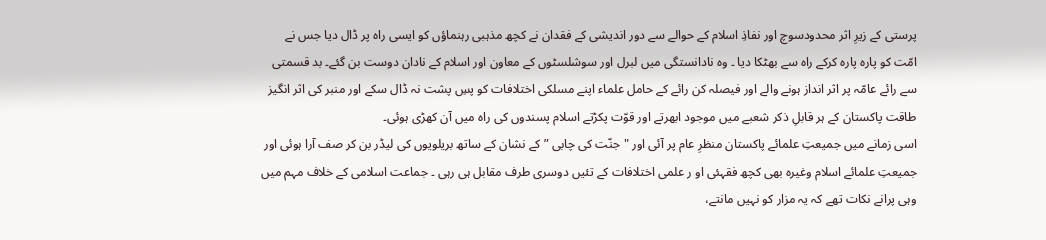پرستی کے زیرِ اثر محدودسوچ اور نفاذِ اسلام کے حوالے سے دور اندیشی کے فقدان نے کچھ مذہبی رہنماؤں کو ایسی راہ پر ڈال دیا جس نے امّت کو پارہ پارہ کرکے راہ سے بھٹکا دیا ۔ وہ نادانستگی میں لبرل اور سوشلسٹوں کے معاون اور اسلام کے نادان دوست بن گئے۔ بد قسمتی سے رائے عامّہ پر اثر انداز ہونے والے اور فیصلہ کن رائے کے حامل علماء اپنے مسلکی اختلافات کو پسِ پشت نہ ڈال سکے اور منبر کی اثر انگیز طاقت پاکستان کے ہر قابلِ ذکر شعبے میں موجود ابھرتے اور قوّت پکڑتے اسلام پسندوں کی راہ میں آن کھڑی ہوئی۔
اسی زمانے میں جمیعتِ علمائے پاکستان منظرِ عام پر آئی اور "جنّت کی چابی ” کے نشان کے ساتھ بریلویوں کی لیڈر بن کر صف آرا ہوئی اور جمیعتِ علمائے اسلام وغیرہ بھی کچھ فقہئی او ر علمی اختلافات کے تئیں دوسری طرف مقابل ہی رہی ۔ جماعت اسلامی کے خلاف مہم میں وہی پرانے نکات تھے کہ یہ مزار کو نہیں مانتے،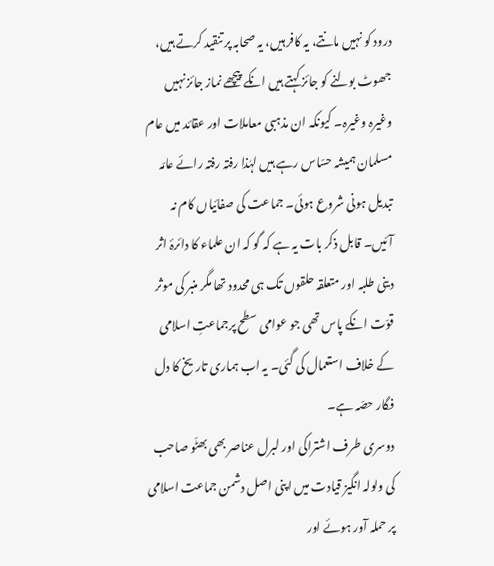درود کو نہیں مانتے، یہ کافر ہیں، یہ صحابہ پر تنقید کرتے ہیں، جھوٹ بولنے کو جائز کہتے ہیں انکے پیچھے نماز جائز نہیں وغیرہ وغیرہ۔ کیونکہ ان مذہبی معاملات اور عقائد میں عام مسلمان ہمیشہ حسّاس رہے ہیں لہٰذا رفتہ رفتہ رائے عامّہ تبدیل ہونی شروع ہوئی۔ جماعت کی صفائیاں کام نہ آئیں۔ قابل ذکر بات یہ ہے کہ گو کہ ان علماء کا دائرۂ اثر دینی طلبہ اور متعلقہ حلقوں تک ہی محدود تھا مگر منبر کی موثر قوّت انکے پاس تھی جو عوامی سطح پرجماعتِ اسلامی کے خلاف استعمال کی گئی۔ یہ اب ہماری تاریخ کا دل فگار حصّہ ہے۔
دوسری طرف اشتراکی اور لبرل عناصر بھی بھٹّو صاحب کی ولولہ انگیز قیادت میں اپنی اصل دشمن جماعت اسلامی پر حملہ آور ہوئے اور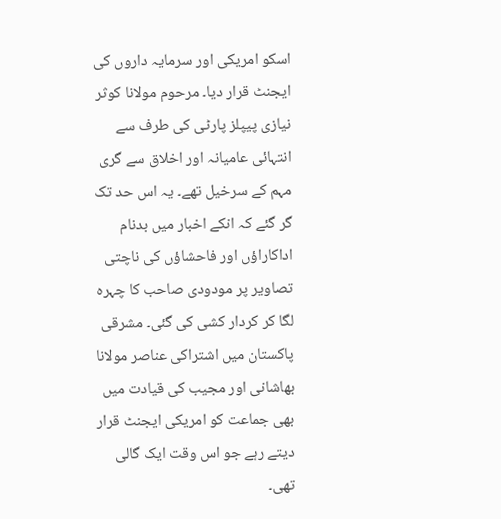اسکو امریکی اور سرمایہ داروں کی ایجنٹ قرار دیا۔ مرحوم مولانا کوثر نیازی پیپلز پارٹی کی طرف سے انتہائی عامیانہ اور اخلاق سے گری مہم کے سرخیل تھے۔ یہ اس حد تک گر گئے کہ انکے اخبار میں بدنام اداکاراؤں اور فاحشاؤں کی ناچتی تصاویر پر مودودی صاحب کا چہرہ لگا کر کردار کشی کی گئی۔ مشرقی پاکستان میں اشتراکی عناصر مولانا بھاشانی اور مجیب کی قیادت میں بھی جماعت کو امریکی ایجنٹ قرار دیتے رہے جو اس وقت ایک گالی تھی۔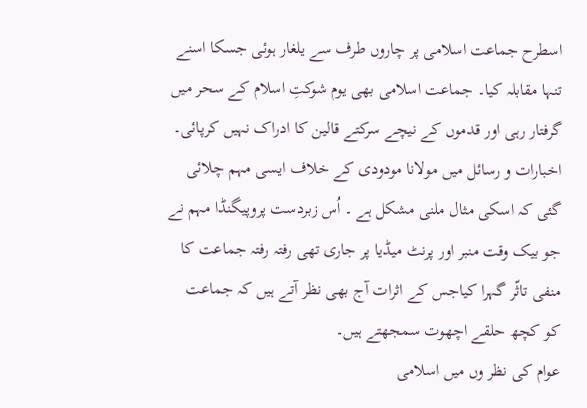اسطرح جماعت اسلامی پر چاروں طرف سے یلغار ہوئی جسکا اسنے تنہا مقابلہ کیا۔ جماعت اسلامی بھی یوم شوکتِ اسلام کے سحر میں گرفتار رہی اور قدموں کے نیچے سرکتے قالین کا ادراک نہیں کرپائی۔ اخبارات و رسائل میں مولانا مودودی کے خلاف ایسی مہم چلائی گئی کہ اسکی مثال ملنی مشکل ہے ۔ اُس زبردست پروپیگنڈا مہم نے جو بیک وقت منبر اور پرنٹ میڈیا پر جاری تھی رفتہ رفتہ جماعت کا منفی تاثّر گہرا کیاجس کے اثرات آج بھی نظر آتے ہیں کہ جماعت کو کچھ حلقے اچھوت سمجھتے ہیں۔
عوام کی نظر وں میں اسلامی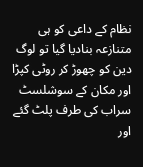نظام کے داعی کو ہی متنازعہ بنادیا گیا تو لوگ دین کو چھوڑ کر روٹی کپڑا اور مکان کے سوشلسٹ سراب کی طرف پلٹ گئے اور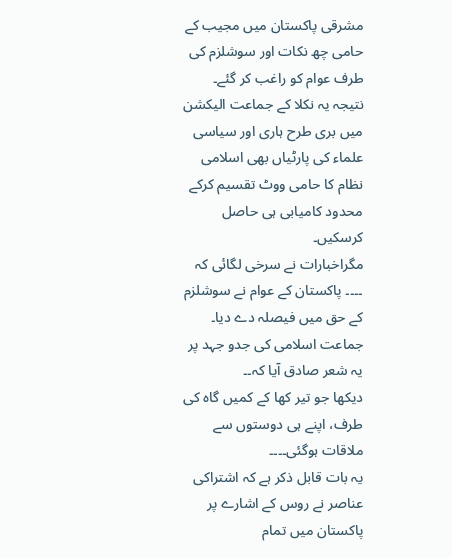مشرقی پاکستان میں مجیب کے حامی چھ نکات اور سوشلزم کی طرف عوام کو راغب کر گئے۔ نتیجہ یہ نکلا کے جماعت الیکشن میں بری طرح ہاری اور سیاسی علماء کی پارٹیاں بھی اسلامی نظام کا حامی ووٹ تقسیم کرکے محدود کامیابی ہی حاصل کرسکیں۔
مگراخبارات نے سرخی لگائی کہ ۔۔۔۔ پاکستان کے عوام نے سوشلزم کے حق میں فیصلہ دے دیا۔
جماعت اسلامی کی جدو جہد پر یہ شعر صادق آیا کہ۔۔
دیکھا جو تیر کھا کے کمیں گاہ کی طرف، اپنے ہی دوستوں سے ملاقات ہوگئی۔۔۔۔
یہ بات قابل ذکر ہے کہ اشتراکی عناصر نے روس کے اشارے پر پاکستان میں تمام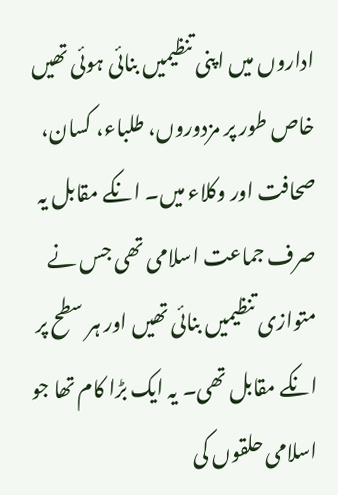اداروں میں اپنی تنظیمیں بنائی ہوئی تھیں خاص طور پر مزدوروں، طلباء، کسان، صحافت اور وکلاء میں۔ انکے مقابل یہ صرف جماعت اسلامی تھی جس نے متوازی تنظیمیں بنائی تھیں اور ہر سطح پر انکے مقابل تھی۔ یہ ایک بڑا کام تھا جو اسلامی حلقوں کی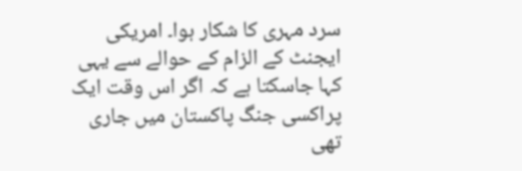سرد مہری کا شکار ہوا۔ امریکی ایجنٹ کے الزام کے حوالے سے یہی کہا جاسکتا ہے کہ اگر اس وقت ایک پراکسی جنگ پاکستان میں جاری تھی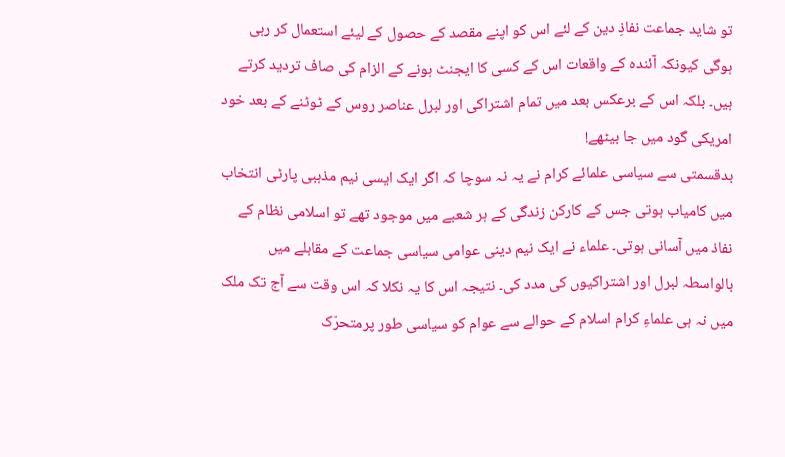تو شاید جماعت نفاذِ دین کے لئے اس کو اپنے مقصد کے حصول کے لیئے استعمال کر رہی ہوگی کیونکہ آئندہ کے واقعات اس کے کسی کا ایجنٹ ہونے کے الزام کی صاف تردید کرتے ہیں۔ بلکہ اس کے برعکس بعد میں تمام اشتراکی اور لبرل عناصر روس کے ٹوٹنے کے بعد خود امریکی گود میں جا بیٹھے!
بدقسمتی سے سیاسی علمائے کرام نے یہ نہ سوچا کہ اگر ایک ایسی نیم مذہبی پارٹی انتخاب میں کامیاب ہوتی جس کے کارکن زندگی کے ہر شعبے میں موجود تھے تو اسلامی نظام کے نفاذ میں آسانی ہوتی۔ علماء نے ایک نیم دینی عوامی سیاسی جماعت کے مقابلے میں بالواسطہ لبرل اور اشتراکیوں کی مدد کی۔ نتیجہ اس کا یہ نکلا کہ اس وقت سے آج تک ملک میں نہ ہی علماءِ کرام اسلام کے حوالے سے عوام کو سیاسی طور پرمتحرّک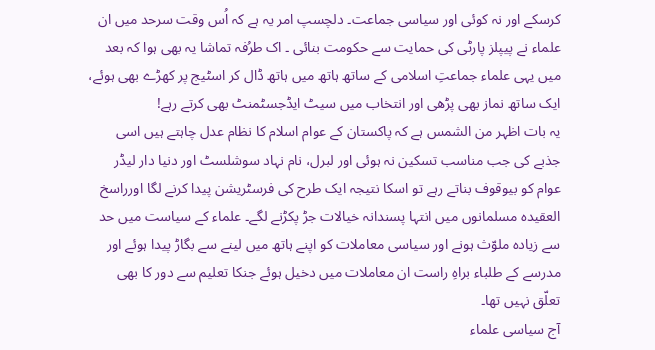کرسکے اور نہ کوئی اور سیاسی جماعت۔ دلچسپ امر یہ ہے کہ اُس وقت سرحد میں ان علماء نے پیپلز پارٹی کی حمایت سے حکومت بنائی ۔ اک طرُفہ تماشا یہ بھی ہوا کہ بعد میں یہی علماء جماعتِ اسلامی کے ساتھ ہاتھ میں ہاتھ ڈال کر اسٹیج پر کھڑے بھی ہوئے، ایک ساتھ نماز بھی پڑھی اور انتخاب میں سیٹ ایڈجسٹمنٹ بھی کرتے رہے!
یہ بات اظہر من الشمس ہے کہ پاکستان کے عوام اسلام کا نظام عدل چاہتے ہیں اسی جذبے کی جب مناسب تسکین نہ ہوئی اور لبرل، نام نہاد سوشلسٹ اور دنیا دار لیڈر عوام کو بیوقوف بناتے رہے تو اسکا نتیجہ ایک طرح کی فرسٹریشن پیدا کرنے لگا اورراسخ العقیدہ مسلمانوں میں انتہا پسندانہ خیالات جڑ پکڑنے لگے۔ علماء کے سیاست میں حد سے زیادہ ملوّث ہونے اور سیاسی معاملات کو اپنے ہاتھ میں لینے سے بگاڑ پیدا ہوئے اور مدرسے کے طلباء براہِ راست ان معاملات میں دخیل ہوئے جنکا تعلیم سے دور کا بھی تعلّق نہیں تھا۔
آج سیاسی علماء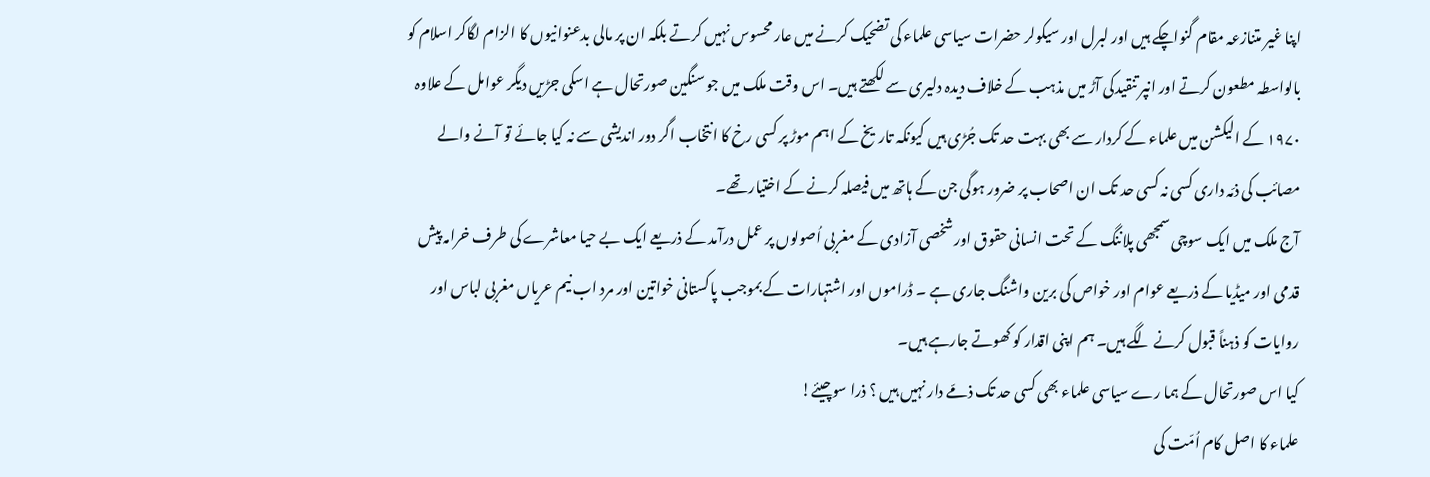اپنا غیر متنازعہ مقام گنواچکے ہیں اور لبرل اور سیکولر حضرات سیاسی علماء کی تضحیک کرنے میں عار محسوس نہیں کرتے بلکہ ان پر مالی بدعنوانیوں کا الزام لگاکر اسلام کو بالواسطہ مطعون کرتے اور انپر تنقیدکی آڑ میں مذہب کے خلاف دیدہ دلیری سے لکھتے ہیں۔ اس وقت ملک میں جو سنگین صورتحال ہے اسکی جڑیں دیگر عوامل کے علاوہ ۱۹۷۰ کے الیکشن میں علماء کے کردار سے بھی بہت حد تک جُڑی ہیں کیونکہ تاریخ کے اہم موڑ پر کسی رخ کا انتخاب اگر دور اندیشی سے نہ کیا جائے تو آنے والے مصائب کی ذمّہ داری کسی نہ کسی حد تک ان اصحاب پر ضرور ہوگی جن کے ہاتھ میں فیصلہ کرنے کے اختیار تھے۔
آج ملک میں ایک سوچی سمجھی پلاننگ کے تحت انسانی حقوق اور شخصی آزادی کے مغربی اُصولوں پر عمل درآمد کے ذریعے ایک بے حیا معاشرے کی طرف خرامہ پیش قدمی اور میڈیا کے ذریعے عوام اور خواص کی برین واشنگ جاری ہے ۔ ڈراموں اور اشتہارات کے بموجب پاکستانی خواتین اور مرد اب نیم عریاں مغربی لباس اور روایات کو ذہناً قبول کرنے لگے ہیں۔ ہم اپنی اقدار کو کھوتے جارہے ہیں۔
کیا اس صورتحال کے ہما رے سیاسی علماء بھی کسی حد تک ذمّے دار نہیں ہیں ؟ ذرا سوچیئے!
علماء کا اصل کام اُمّت کی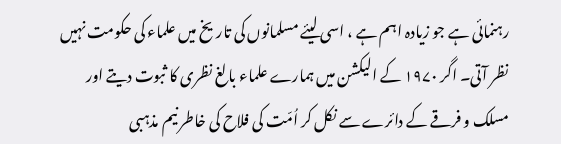رہنمائی ہے جو زیادہ اہم ہے ، اسی لیئے مسلمانوں کی تاریخ میں علماء کی حکومت نہیں نظر آتی۔ اگر ۱۹۷۰ کے الیکشن میں ہمارے علماء بالغ نظری کا ثبوت دیتے اور مسلک و فرقے کے دائرے سے نکل کر اُمّت کی فلاح کی خاطر نیم مذہبی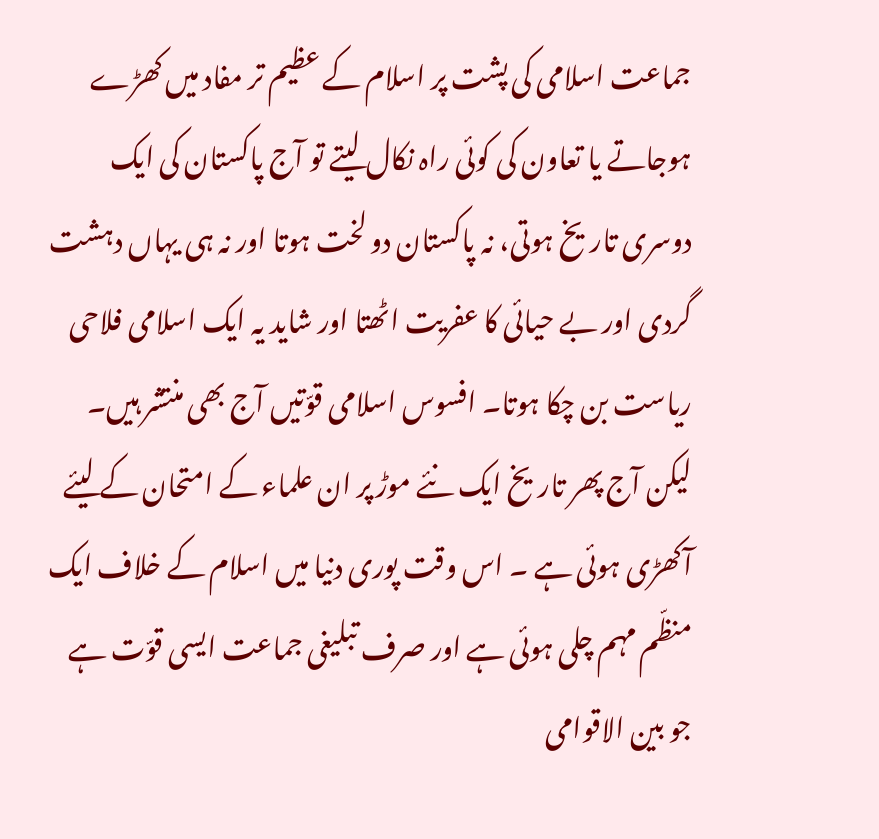جماعت اسلامی کی پشت پر اسلام کے عظیم تر مفاد میں کھڑے ہوجاتے یا تعاون کی کوئی راہ نکال لیتے تو آج پاکستان کی ایک دوسری تاریخ ہوتی، نہ پاکستان دو لخت ہوتا اور نہ ہی یہاں دہشت گردی اور بے حیائی کا عفریت اٹھتا اور شاید یہ ایک اسلامی فلاحی ریاست بن چکا ہوتا۔ افسوس اسلامی قوّتیں آج بھی منتشر ہیں۔
لیکن آج پھر تاریخ ایک نئے موڑ پر ان علماء کے امتحان کے لیئے آکھڑی ہوئی ہے ۔ اس وقت پوری دنیا میں اسلام کے خلاف ایک منظّم مہم چلی ہوئی ہے اور صرف تبلیغی جماعت ایسی قوّت ہے جو بین الاقوامی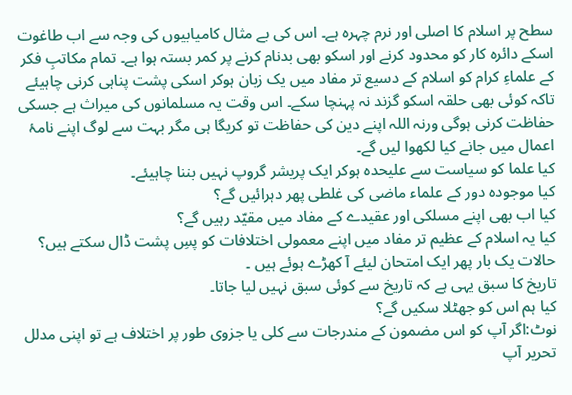سطح پر اسلام کا اصلی اور نرم چہرہ ہے۔ اس کی بے مثال کامیابیوں کی وجہ سے اب طاغوت اسکے دائرہ کار کو محدود کرنے اور اسکو بھی بدنام کرنے پر کمر بستہ ہوا ہے۔ تمام مکاتبِ فکر کے علماءِ کرام کو اسلام کے دسیع تر مفاد میں یک زبان ہوکر اسکی پشت پناہی کرنی چاہیئے تاکہ کوئی بھی حلقہ اسکو گزند نہ پہنچا سکے۔ اس وقت یہ مسلمانوں کی میراث ہے جسکی حفاظت کرنی ہوگی ورنہ اللہ اپنے دین کی حفاظت تو کریگا ہی مگر بہت سے لوگ اپنے نامۂ اعمال میں جانے کیا لکھوا لیں گے۔
کیا علما کو سیاست سے علیحدہ ہوکر ایک پریشر گروپ نہیں بننا چاہیئے۔
کیا موجودہ دور کے علماء ماضی کی غلطی پھر دہرائیں گے؟
کیا اب بھی اپنے مسلکی اور عقیدے کے مفاد میں مقیّد رہیں گے؟
کیا یہ اسلام کے عظیم تر مفاد میں اپنے معمولی اختلافات کو پسِ پشت ڈال سکتے ہیں؟
حالات یک بار پھر ایک امتحان لیئے آ کھڑے ہوئے ہیں ۔
تاریخ کا سبق یہی ہے کہ تاریخ سے کوئی سبق نہیں لیا جاتا۔
کیا ہم اس کو جھٹلا سکیں گے؟
نوٹ:اگر آپ کو اس مضمون کے مندرجات سے کلی یا جزوی طور پر اختلاف ہے تو اپنی مدلل تحریر آپ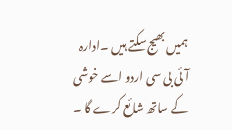ہمیں بھیج سکتے ہیں ۔ادارہ آئی بی سی اردو اسے خوشی کے ساتھ شائع کرے گا ۔